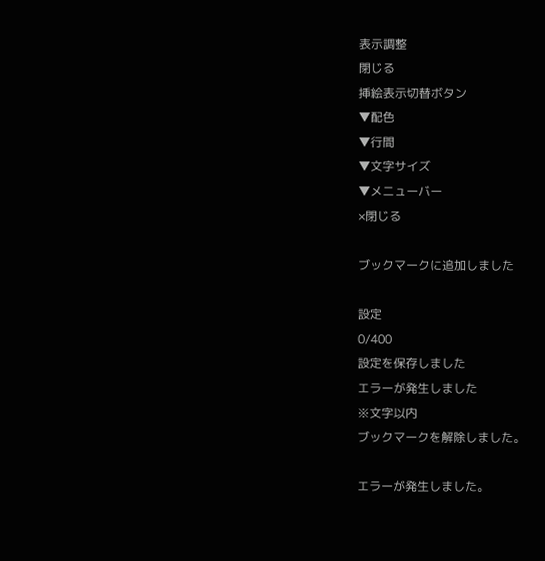表示調整
閉じる
挿絵表示切替ボタン
▼配色
▼行間
▼文字サイズ
▼メニューバー
×閉じる

ブックマークに追加しました

設定
0/400
設定を保存しました
エラーが発生しました
※文字以内
ブックマークを解除しました。

エラーが発生しました。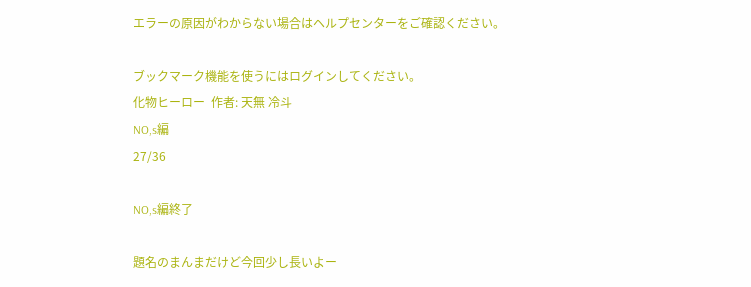エラーの原因がわからない場合はヘルプセンターをご確認ください。

ブックマーク機能を使うにはログインしてください。
化物ヒーロー  作者: 天無 冷斗
NO,s編
27/36

NO,s編終了

題名のまんまだけど今回少し長いよー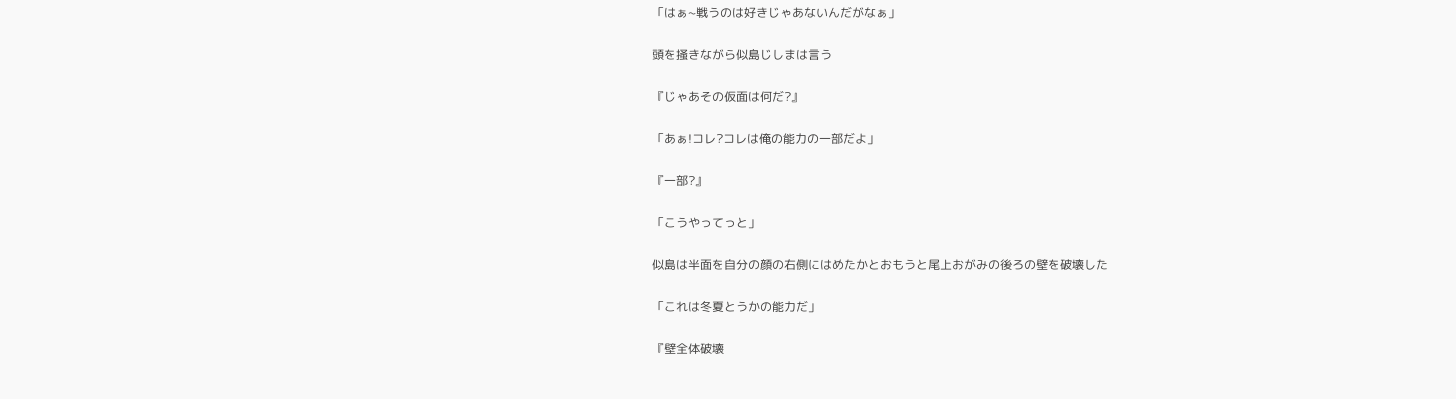「はぁ~戦うのは好きじゃあないんだがなぁ」

頭を掻きながら似島じしまは言う

『じゃあその仮面は何だ?』

「あぁ!コレ?コレは俺の能力の一部だよ」

『一部?』

「こうやってっと」

似島は半面を自分の顔の右側にはめたかとおもうと尾上おがみの後ろの壁を破壊した

「これは冬夏とうかの能力だ」

『壁全体破壊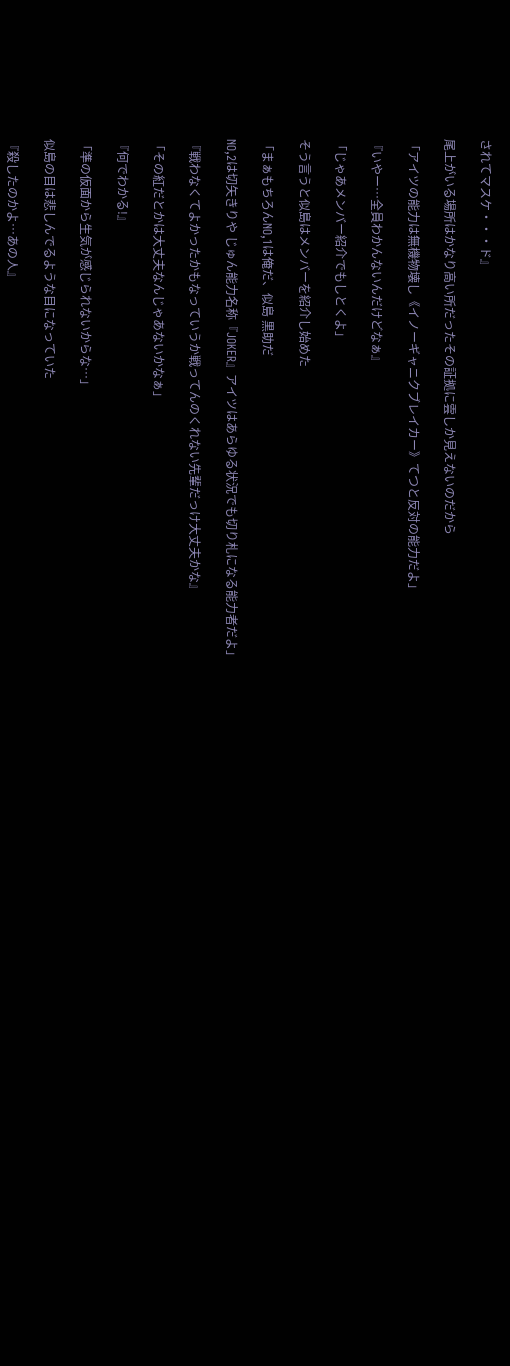されてマスケ・・・ド』

尾上がいる場所はかなり高い所だったその証拠に雲しか見えないのだから

「アイツの能力は無機物壊し《イノーギャニクブレイカー》てつと反対の能力だよ」

『いやー…全員わかんないんだけどなぁ』

「じゃあメンバー紹介でもしとくよ」

そう言うと似島はメンバーを紹介し始めた

「まぁもちろんNO,1は俺だ、似島 黒助だ

NO,2は切矢きりや じゅん能力名称『JOKER』アイツはあらゆる状況でも切り札になる能力者だよ」

『戦わなくてよかったかもなっていうか戦ってんのくれない先輩だっけ大丈夫かな』

「その紅だとかは大丈夫なんじゃあないかなぁ」

『何でわかる!』

「準の仮面から生気が感じられないからな…」

似島の目は悲しんでるような目になっていた

『殺したのかよ…あの人』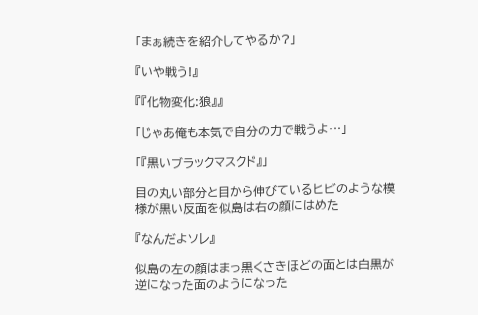「まぁ続きを紹介してやるか?」

『いや戦う!』

『『化物変化:狼』』

「じゃあ俺も本気で自分の力で戦うよ…」

「『黒いブラックマスクド』」

目の丸い部分と目から伸びているヒビのような模様が黒い反面を似島は右の顔にはめた

『なんだよソレ』

似島の左の顔はまっ黒くさきほどの面とは白黒が逆になった面のようになった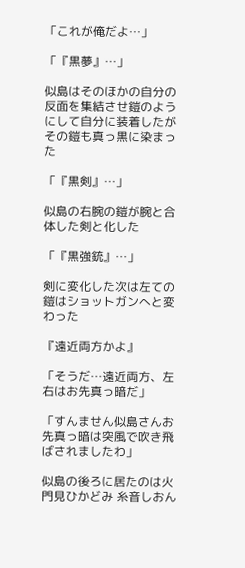「これが俺だよ…」

「『黒夢』…」

似島はそのほかの自分の反面を集結させ鎧のようにして自分に装着したがその鎧も真っ黒に染まった

「『黒剣』…」

似島の右腕の鎧が腕と合体した剣と化した

「『黒強銃』…」

剣に変化した次は左ての鎧はショットガンへと変わった

『遠近両方かよ』

「そうだ…遠近両方、左右はお先真っ暗だ」

「すんません似島さんお先真っ暗は突風で吹き飛ばされましたわ」

似島の後ろに居たのは火門見ひかどみ 糸音しおん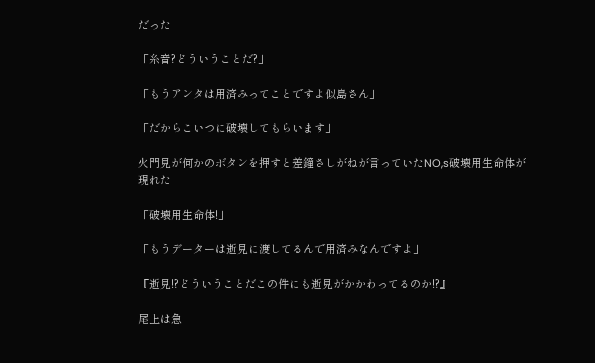だった

「糸音?どういうことだ?」

「もうアンタは用済みってことですよ似島さん」

「だからこいつに破壊してもらいます」

火門見が何かのボタンを押すと差鐘さしがねが言っていたNO,s破壊用生命体が現れた

「破壊用生命体!」

「もうデーターは逝見に渡してるんで用済みなんですよ」

『逝見!?どういうことだこの件にも逝見がかかわってるのか!?』

尾上は急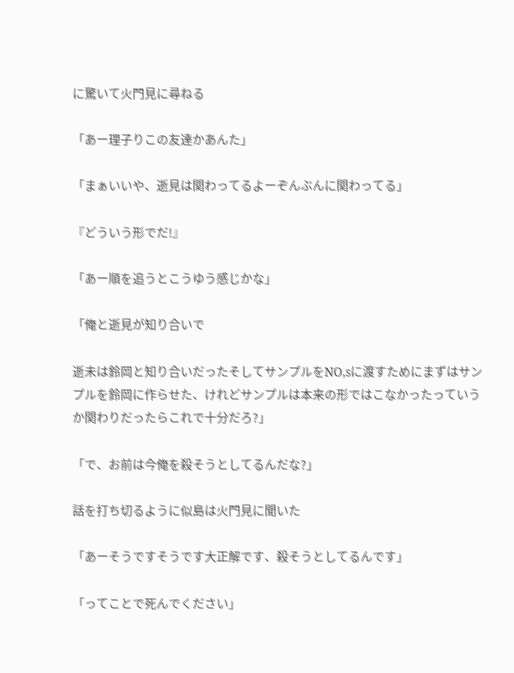に驚いて火門見に尋ねる

「あー理子りこの友達かあんた」

「まぁいいや、逝見は関わってるよーぞんぶんに関わってる」

『どういう形でだ!』

「あー順を追うとこうゆう感じかな」

「俺と逝見が知り合いで

逝未は鈴岡と知り合いだったそしてサンプルをNO,sに渡すためにまずはサンプルを鈴岡に作らせた、けれどサンプルは本来の形ではこなかったっていうか関わりだったらこれで十分だろ?」

「で、お前は今俺を殺そうとしてるんだな?」

話を打ち切るように似島は火門見に聞いた

「あーそうですそうです大正解です、殺そうとしてるんです」

「ってことで死んでください」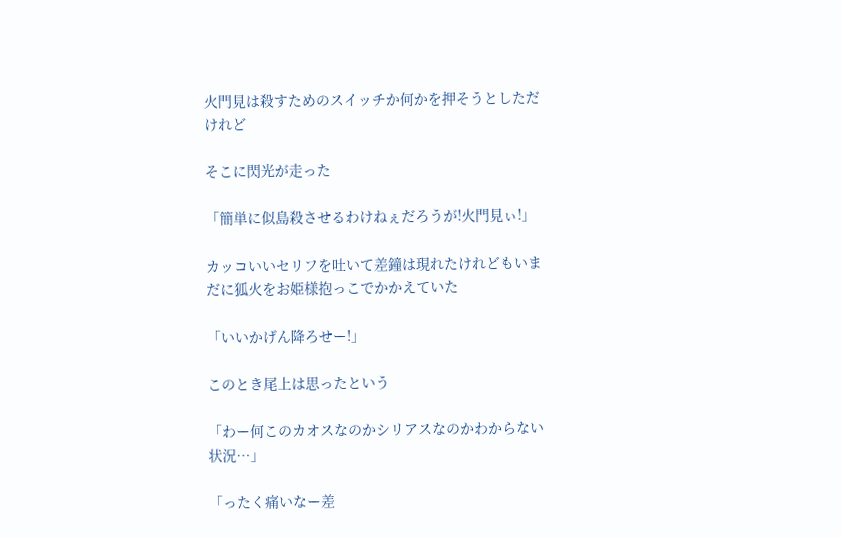火門見は殺すためのスイッチか何かを押そうとしただけれど

そこに閃光が走った

「簡単に似島殺させるわけねぇだろうが!火門見ぃ!」

カッコいいセリフを吐いて差鐘は現れたけれどもいまだに狐火をお姫様抱っこでかかえていた

「いいかげん降ろせー!」

このとき尾上は思ったという

「わー何このカオスなのかシリアスなのかわからない状況…」

「ったく痛いなー差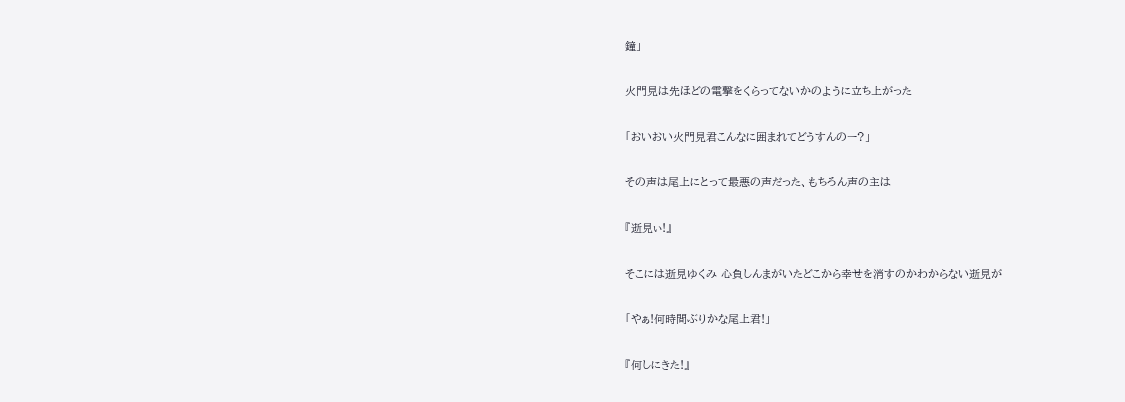鐘」

火門見は先ほどの電撃をくらってないかのように立ち上がった

「おいおい火門見君こんなに囲まれてどうすんのー?」

その声は尾上にとって最悪の声だった、もちろん声の主は

『逝見ぃ!』

そこには逝見ゆくみ 心負しんまがいたどこから幸せを消すのかわからない逝見が

「やぁ!何時間ぶりかな尾上君!」

『何しにきた!』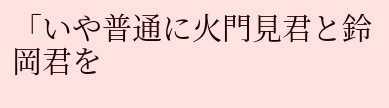「いや普通に火門見君と鈴岡君を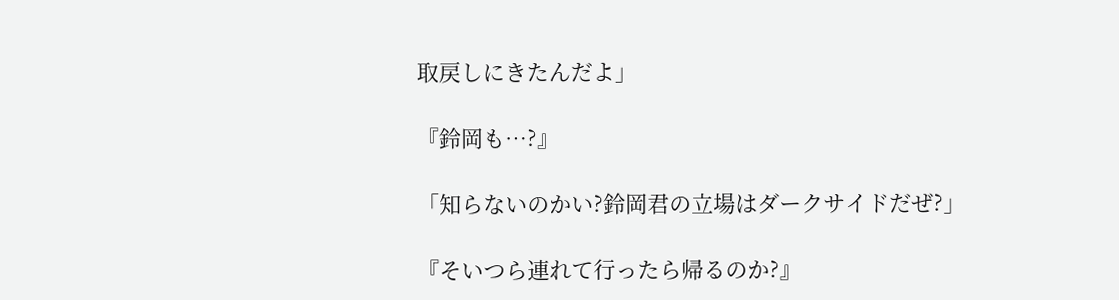取戻しにきたんだよ」

『鈴岡も…?』

「知らないのかい?鈴岡君の立場はダークサイドだぜ?」

『そいつら連れて行ったら帰るのか?』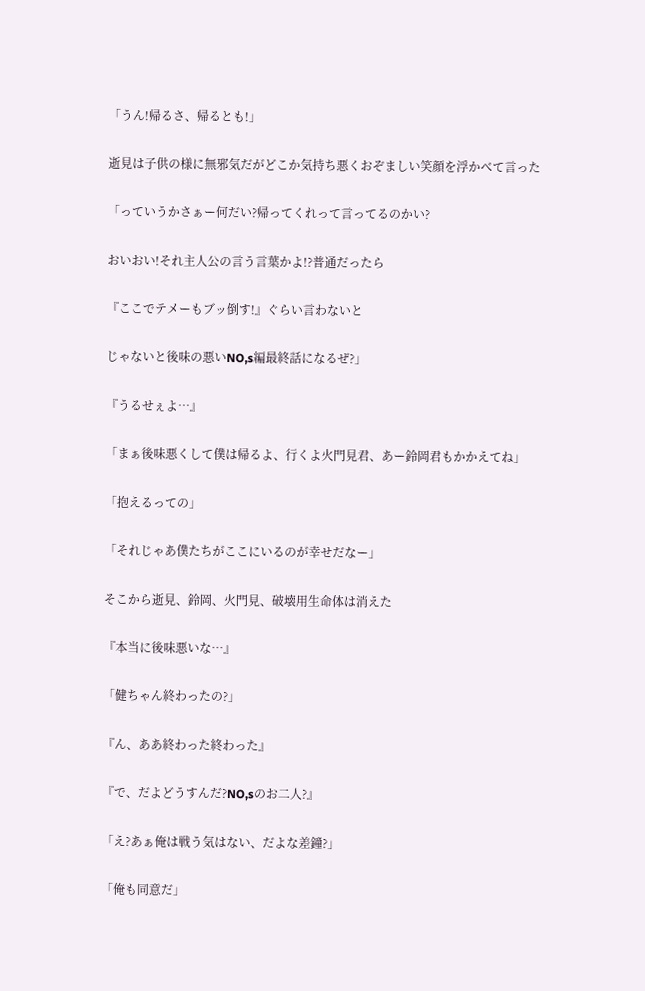「うん!帰るさ、帰るとも!」

逝見は子供の様に無邪気だがどこか気持ち悪くおぞましい笑顔を浮かべて言った

「っていうかさぁー何だい?帰ってくれって言ってるのかい?

おいおい!それ主人公の言う言葉かよ!?普通だったら

『ここでテメーもブッ倒す!』ぐらい言わないと

じゃないと後味の悪いNO,s編最終話になるぜ?」

『うるせぇよ…』

「まぁ後味悪くして僕は帰るよ、行くよ火門見君、あー鈴岡君もかかえてね」

「抱えるっての」

「それじゃあ僕たちがここにいるのが幸せだなー」

そこから逝見、鈴岡、火門見、破壊用生命体は消えた

『本当に後味悪いな…』

「健ちゃん終わったの?」

『ん、ああ終わった終わった』

『で、だよどうすんだ?NO,sのお二人?』

「え?あぁ俺は戦う気はない、だよな差鐘?」

「俺も同意だ」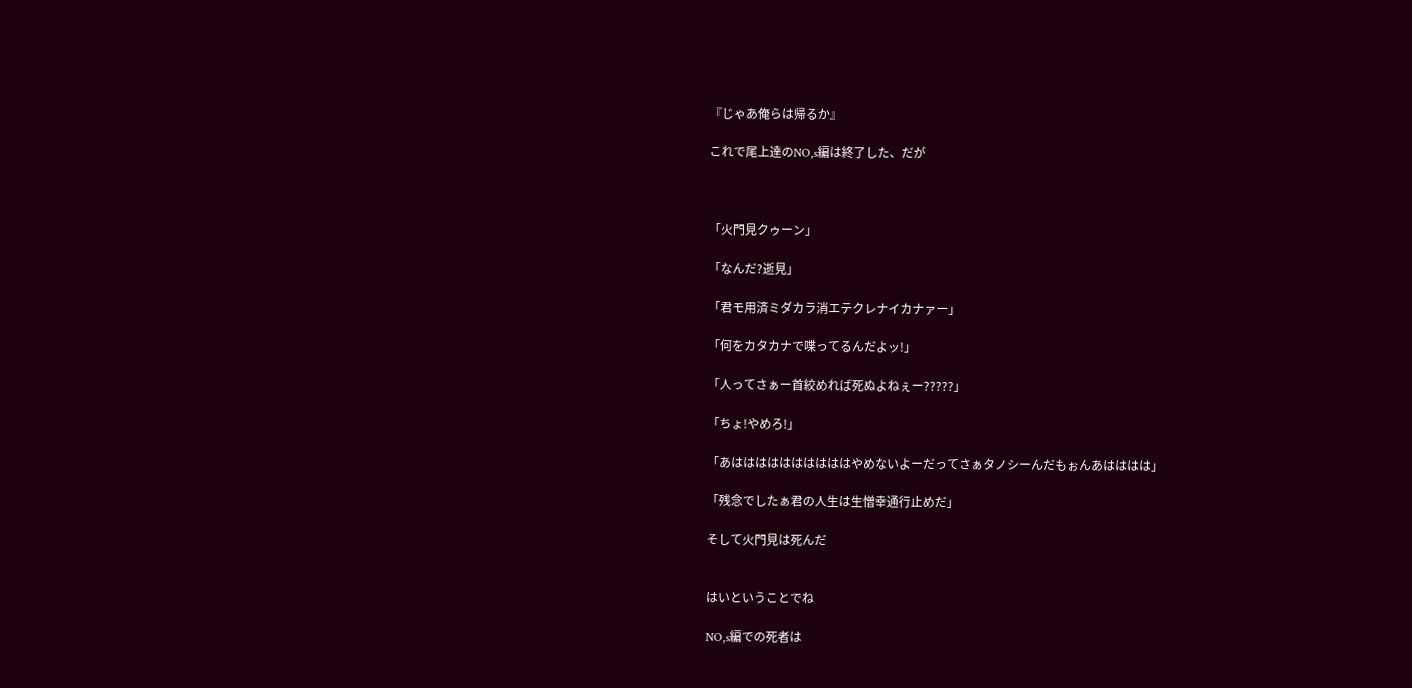『じゃあ俺らは帰るか』

これで尾上達のNO,s編は終了した、だが



「火門見クゥーン」

「なんだ?逝見」

「君モ用済ミダカラ消エテクレナイカナァー」

「何をカタカナで喋ってるんだよッ!」

「人ってさぁー首絞めれば死ぬよねぇー?????」

「ちょ!やめろ!」

「あははははははははははやめないよーだってさぁタノシーんだもぉんあはははは」

「残念でしたぁ君の人生は生憎幸通行止めだ」

そして火門見は死んだ


はいということでね

NO,s編での死者は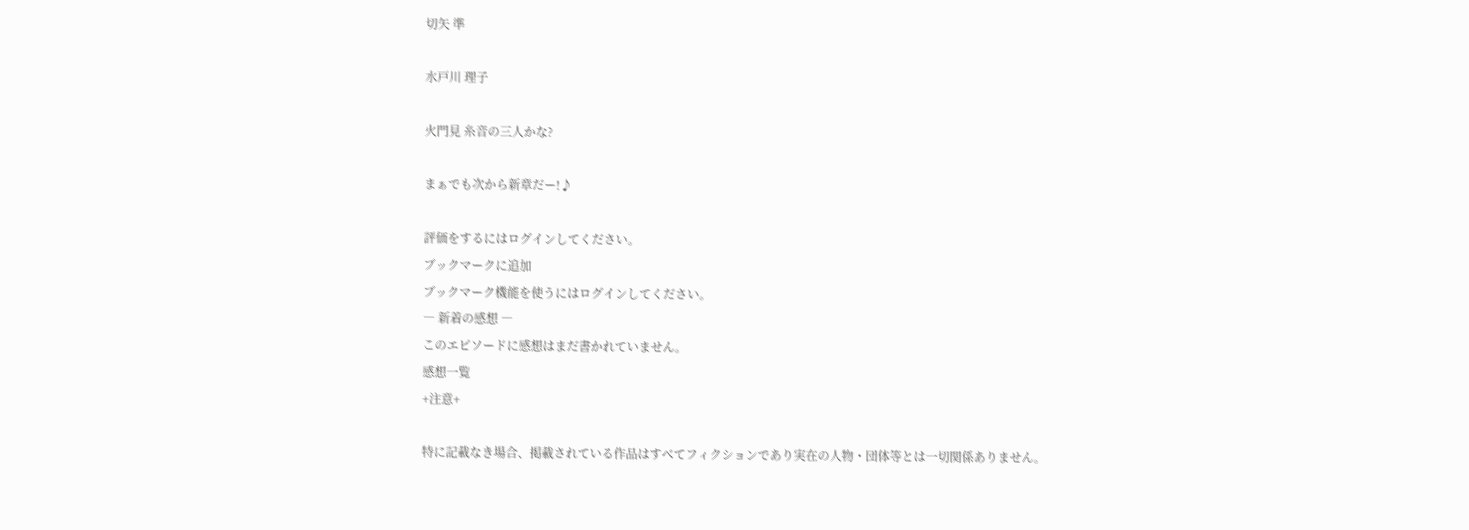切矢 準

水戸川 理子

火門見 糸音の三人かな?

まぁでも次から新章だー!♪

評価をするにはログインしてください。
ブックマークに追加
ブックマーク機能を使うにはログインしてください。
― 新着の感想 ―
このエピソードに感想はまだ書かれていません。
感想一覧
+注意+

特に記載なき場合、掲載されている作品はすべてフィクションであり実在の人物・団体等とは一切関係ありません。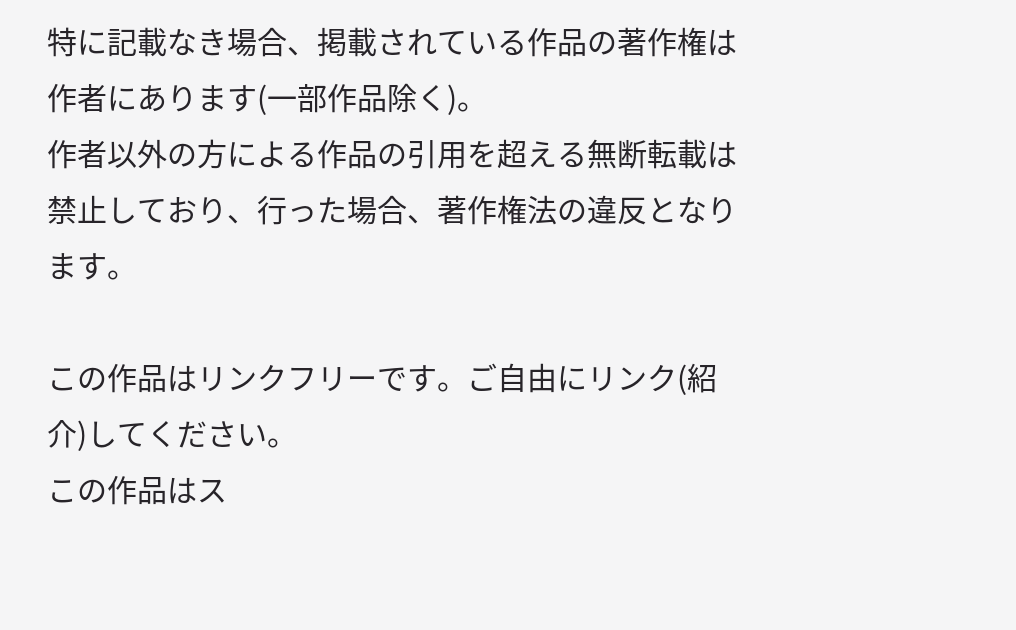特に記載なき場合、掲載されている作品の著作権は作者にあります(一部作品除く)。
作者以外の方による作品の引用を超える無断転載は禁止しており、行った場合、著作権法の違反となります。

この作品はリンクフリーです。ご自由にリンク(紹介)してください。
この作品はス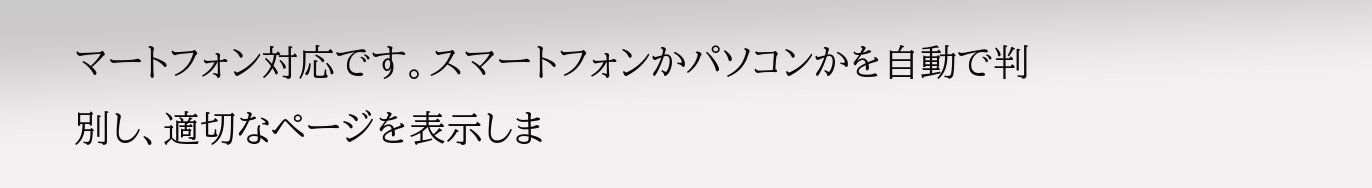マートフォン対応です。スマートフォンかパソコンかを自動で判別し、適切なページを表示しま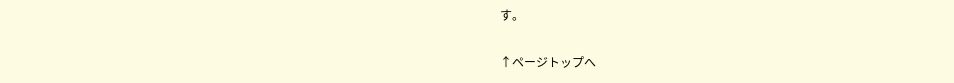す。

↑ページトップへ